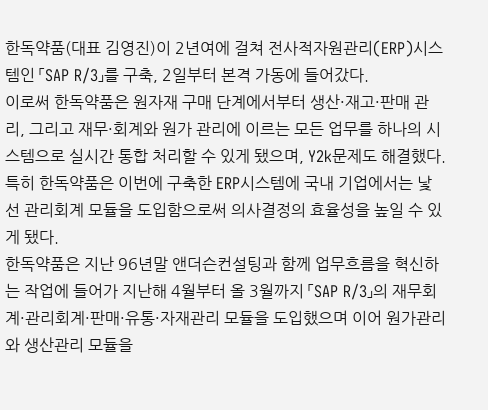한독약품(대표 김영진)이 2년여에 걸쳐 전사적자원관리(ERP)시스템인 「SAP R/3」를 구축, 2일부터 본격 가동에 들어갔다.
이로써 한독약품은 원자재 구매 단계에서부터 생산·재고·판매 관리, 그리고 재무·회계와 원가 관리에 이르는 모든 업무를 하나의 시스템으로 실시간 통합 처리할 수 있게 됐으며, Y2k문제도 해결했다. 특히 한독약품은 이번에 구축한 ERP시스템에 국내 기업에서는 낯선 관리회계 모듈을 도입함으로써 의사결정의 효율성을 높일 수 있게 됐다.
한독약품은 지난 96년말 앤더슨컨설팅과 함께 업무흐름을 혁신하는 작업에 들어가 지난해 4월부터 올 3월까지 「SAP R/3」의 재무회계·관리회계·판매·유통·자재관리 모듈을 도입했으며 이어 원가관리와 생산관리 모듈을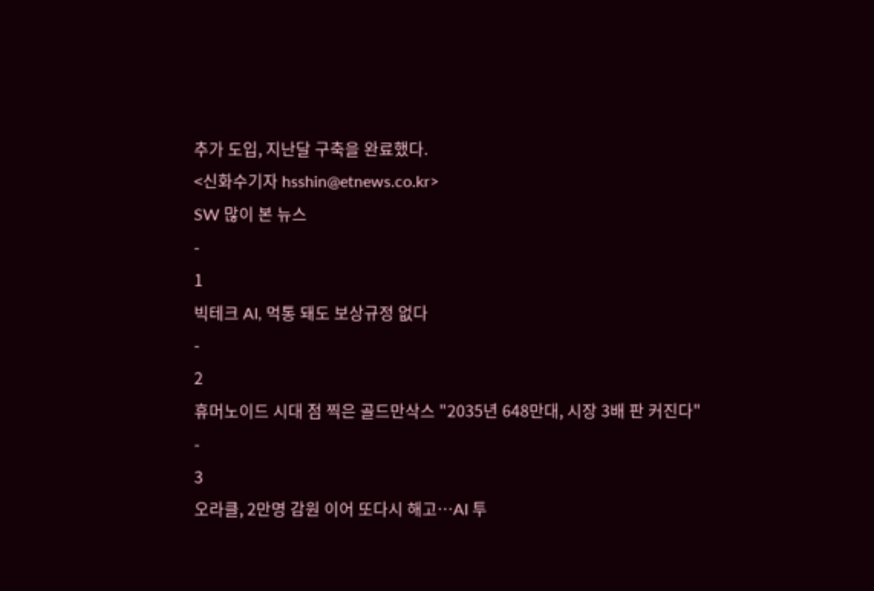추가 도입, 지난달 구축을 완료했다.
<신화수기자 hsshin@etnews.co.kr>
SW 많이 본 뉴스
-
1
빅테크 AI, 먹통 돼도 보상규정 없다
-
2
휴머노이드 시대 점 찍은 골드만삭스 "2035년 648만대, 시장 3배 판 커진다"
-
3
오라클, 2만명 감원 이어 또다시 해고…AI 투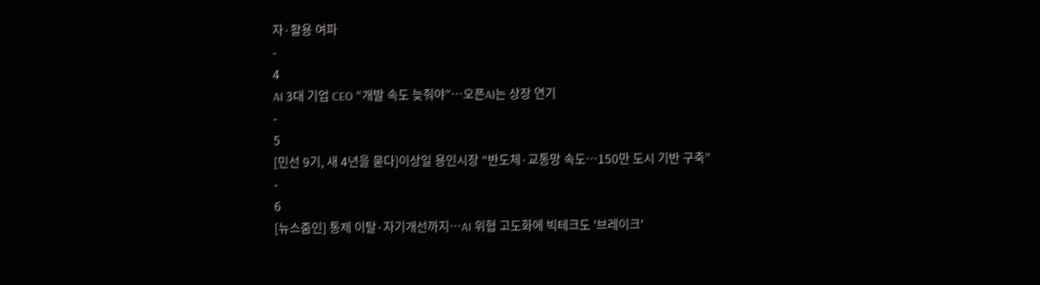자·활용 여파
-
4
AI 3대 기업 CEO “개발 속도 늦춰야”…오픈AI는 상장 연기
-
5
[민선 9기, 새 4년을 묻다]이상일 용인시장 “반도체·교통망 속도…150만 도시 기반 구축”
-
6
[뉴스줌인] 통제 이탈·자기개선까지…AI 위협 고도화에 빅테크도 '브레이크'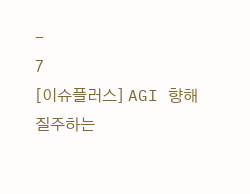-
7
[이슈플러스] AGI 향해 질주하는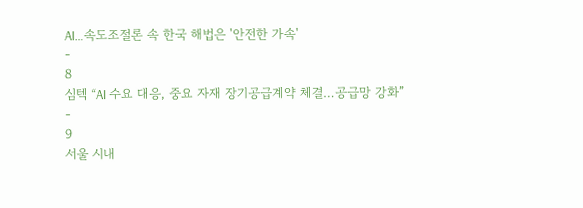AI…속도조절론 속 한국 해법은 '안전한 가속'
-
8
심텍 “AI 수요 대응, 중요 자재 장기공급계약 체결…공급망 강화”
-
9
서울 시내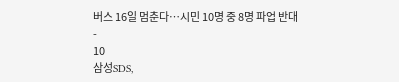버스 16일 멈춘다…시민 10명 중 8명 파업 반대
-
10
삼성SDS,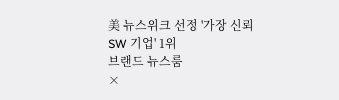美 뉴스위크 선정 '가장 신뢰 SW 기업' 1위
브랜드 뉴스룸
×